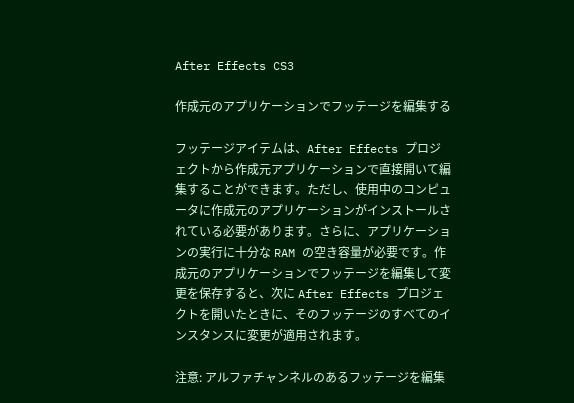After Effects CS3

作成元のアプリケーションでフッテージを編集する

フッテージアイテムは、After Effects プロジェクトから作成元アプリケーションで直接開いて編集することができます。ただし、使用中のコンピュータに作成元のアプリケーションがインストールされている必要があります。さらに、アプリケーションの実行に十分な RAM の空き容量が必要です。作成元のアプリケーションでフッテージを編集して変更を保存すると、次に After Effects プロジェクトを開いたときに、そのフッテージのすべてのインスタンスに変更が適用されます。

注意: アルファチャンネルのあるフッテージを編集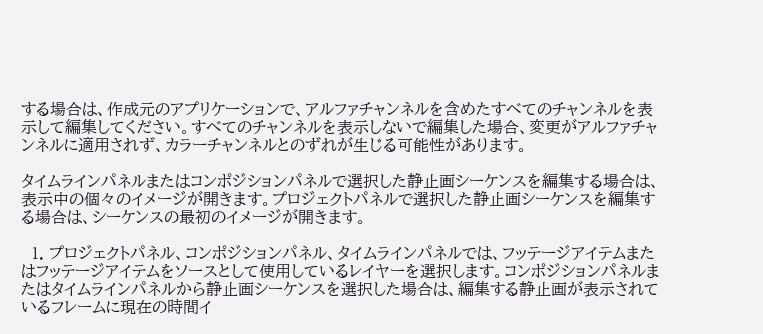する場合は、作成元のアプリケーションで、アルファチャンネルを含めたすべてのチャンネルを表示して編集してください。すべてのチャンネルを表示しないで編集した場合、変更がアルファチャンネルに適用されず、カラーチャンネルとのずれが生じる可能性があります。

タイムラインパネルまたはコンポジションパネルで選択した静止画シーケンスを編集する場合は、表示中の個々のイメージが開きます。プロジェクトパネルで選択した静止画シーケンスを編集する場合は、シーケンスの最初のイメージが開きます。

  1. プロジェクトパネル、コンポジションパネル、タイムラインパネルでは、フッテージアイテムまたはフッテージアイテムをソースとして使用しているレイヤーを選択します。コンポジションパネルまたはタイムラインパネルから静止画シーケンスを選択した場合は、編集する静止画が表示されているフレームに現在の時間イ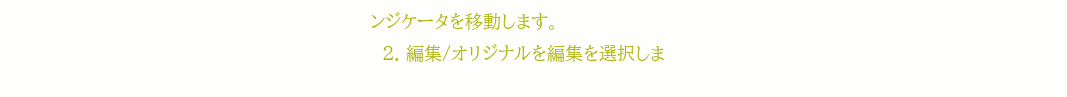ンジケータを移動します。
  2. 編集/オリジナルを編集を選択しま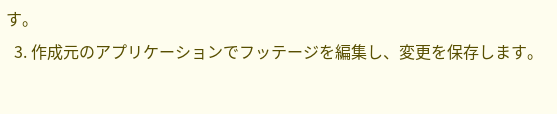す。
  3. 作成元のアプリケーションでフッテージを編集し、変更を保存します。